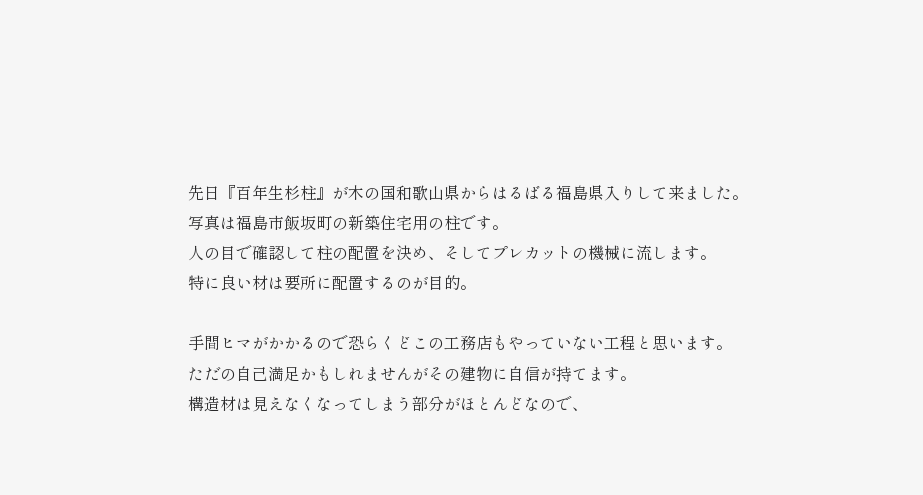先日『百年生杉柱』が木の国和歌山県からはるばる福島県入りして来ました。
写真は福島市飯坂町の新築住宅用の柱です。
人の目で確認して柱の配置を決め、そしてプレカットの機械に流します。
特に良い材は要所に配置するのが目的。

手間ヒマがかかるので恐らくどこの工務店もやっていない工程と思います。
ただの自己満足かもしれませんがその建物に自信が持てます。
構造材は見えなくなってしまう部分がほとんどなので、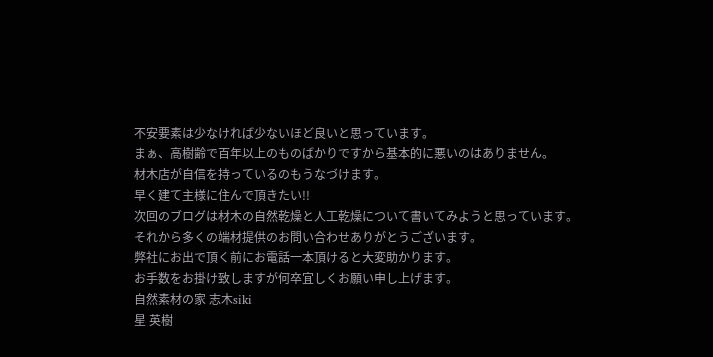不安要素は少なければ少ないほど良いと思っています。
まぁ、高樹齢で百年以上のものばかりですから基本的に悪いのはありません。
材木店が自信を持っているのもうなづけます。
早く建て主様に住んで頂きたい!!
次回のブログは材木の自然乾燥と人工乾燥について書いてみようと思っています。
それから多くの端材提供のお問い合わせありがとうございます。
弊社にお出で頂く前にお電話一本頂けると大変助かります。
お手数をお掛け致しますが何卒宜しくお願い申し上げます。
自然素材の家 志木siki
星 英樹